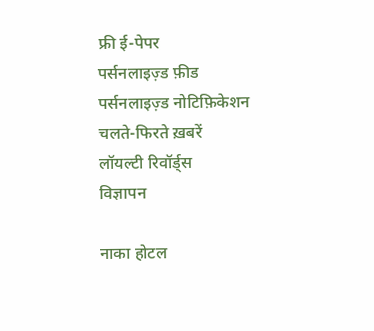फ्री ई-पेपर
पर्सनलाइज़्ड फ़ीड
पर्सनलाइज़्ड नोटिफ़िकेशन
चलते-फिरते ख़बरें
लॉयल्टी रिवॉर्ड्स
विज्ञापन

नाका होटल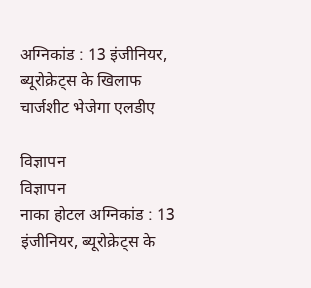अग्निकांड : 13 इंजीनियर, ब्यूरोक्रेट्स के खिलाफ चार्जशीट भेजेगा एलडीए

विज्ञापन
विज्ञापन
नाका होटल अग्निकांड : 13 इंजीनियर, ब्यूरोक्रेट्स के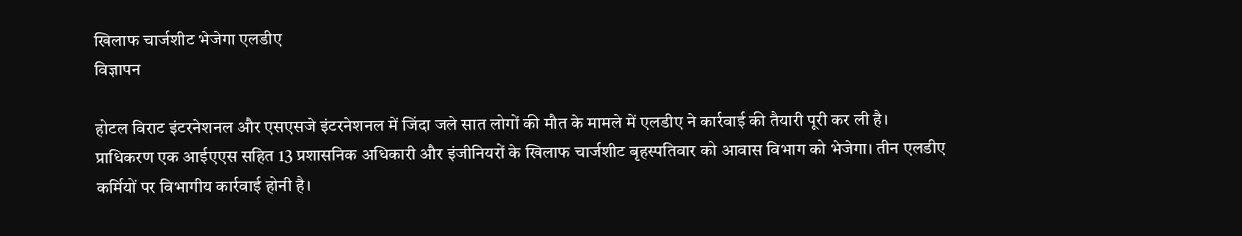खिलाफ चार्जशीट भेजेगा एलडीए
विज्ञापन

होटल विराट इंटरनेशनल और एसएसजे इंटरनेशनल में जिंदा जले सात लोगों की मौत के मामले में एलडीए ने कार्रवाई की तैयारी पूरी कर ली है।
प्राधिकरण एक आईएएस सहित 13 प्रशासनिक अधिकारी और इंजीनियरों के खिलाफ चार्जशीट बृहस्पतिवार को आवास विभाग को भेजेगा। तीन एलडीए कर्मियों पर विभागीय कार्रवाई होनी है।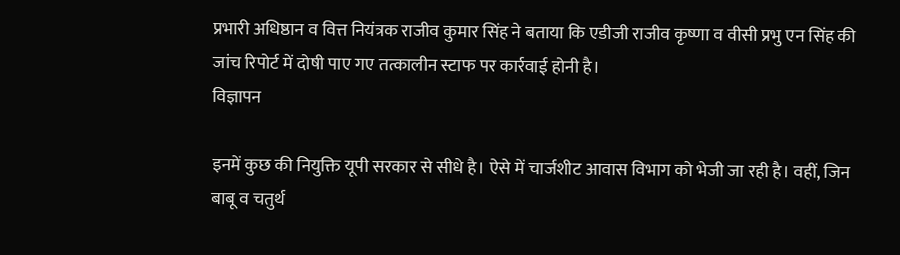प्रभारी अधिष्ठान व वित्त नियंत्रक राजीव कुमार सिंह ने बताया कि एडीजी राजीव कृष्णा व वीसी प्रभु एन सिंह की जांच रिपोर्ट में दोषी पाए गए तत्कालीन स्टाफ पर कार्रवाई होनी है।
विज्ञापन

इनमें कुछ की नियुक्ति यूपी सरकार से सीधे है। ऐसे में चार्जशीट आवास विभाग को भेजी जा रही है। वहीं, जिन बाबू व चतुर्थ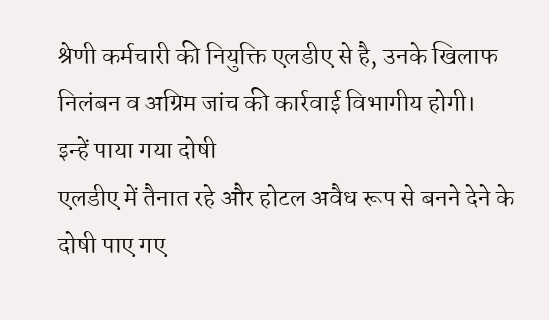श्रेणी कर्मचारी की नियुक्ति एलडीए से है, उनके खिलाफ निलंबन व अग्रिम जांच की कार्रवाई विभागीय होगी।
इन्हें पाया गया दोषी
एलडीए में तैनात रहे और होटल अवैध रूप से बनने देने के दोषी पाए गए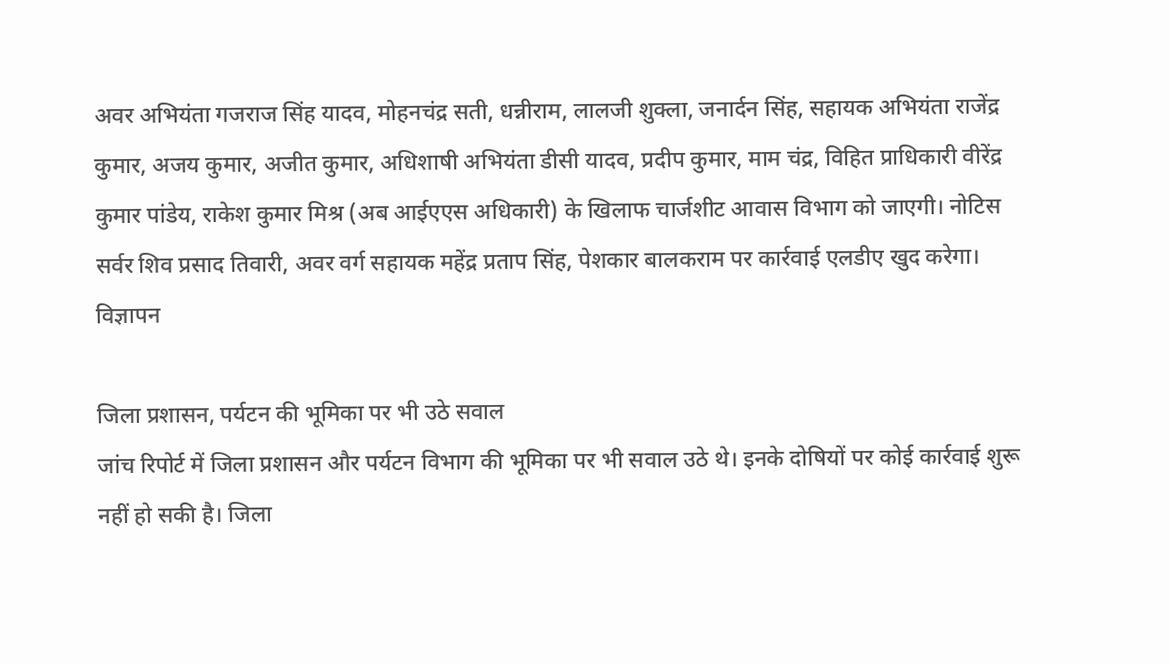अवर अभियंता गजराज सिंह यादव, मोहनचंद्र सती, धन्नीराम, लालजी शुक्ला, जनार्दन सिंह, सहायक अभियंता राजेंद्र कुमार, अजय कुमार, अजीत कुमार, अधिशाषी अभियंता डीसी यादव, प्रदीप कुमार, माम चंद्र, विहित प्राधिकारी वीरेंद्र कुमार पांडेय, राकेश कुमार मिश्र (अब आईएएस अधिकारी) के खिलाफ चार्जशीट आवास विभाग को जाएगी। नोटिस सर्वर शिव प्रसाद तिवारी, अवर वर्ग सहायक महेंद्र प्रताप सिंह, पेशकार बालकराम पर कार्रवाई एलडीए खुद करेगा।
विज्ञापन

जिला प्रशासन, पर्यटन की भूमिका पर भी उठे सवाल
जांच रिपोर्ट में जिला प्रशासन और पर्यटन विभाग की भूमिका पर भी सवाल उठे थे। इनके दोषियों पर कोई कार्रवाई शुरू नहीं हो सकी है। जिला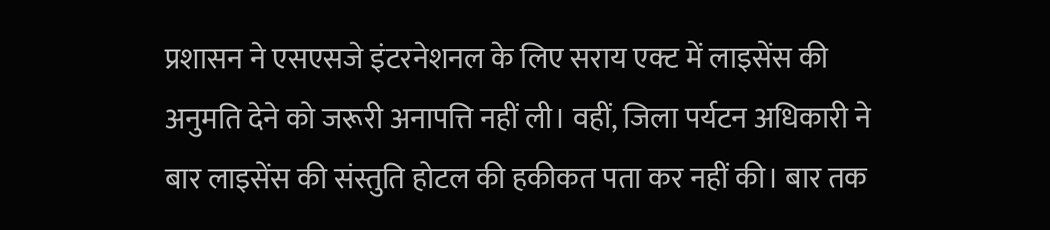प्रशासन ने एसएसजे इंटरनेशनल के लिए सराय एक्ट में लाइसेंस की अनुमति देने को जरूरी अनापत्ति नहीं ली। वहीं, जिला पर्यटन अधिकारी ने बार लाइसेंस की संस्तुति होटल की हकीकत पता कर नहीं की। बार तक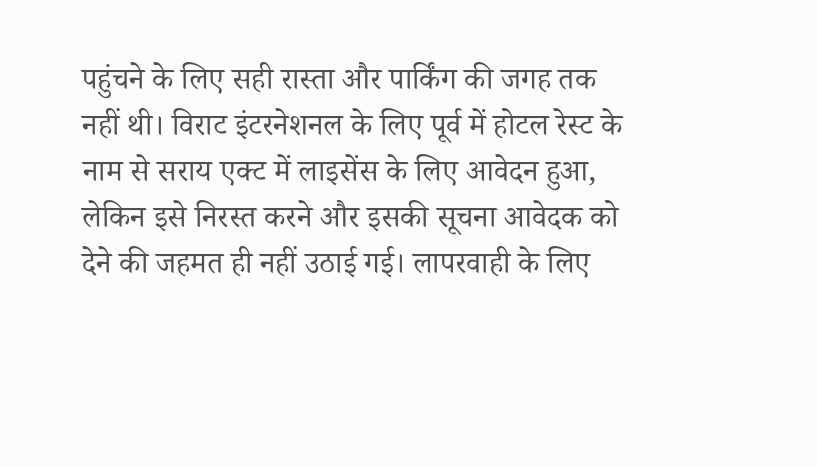पहुंचने के लिए सही रास्ता और पार्किंग की जगह तक नहीं थी। विराट इंटरनेशनल के लिए पूर्व में होटल रेस्ट के नाम से सराय एक्ट में लाइसेंस के लिए आवेदन हुआ, लेकिन इसे निरस्त करने और इसकी सूचना आवेदक को देने की जहमत ही नहीं उठाई गई। लापरवाही के लिए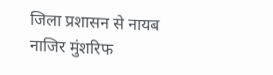जिला प्रशासन से नायब नाजिर मुंशरिफ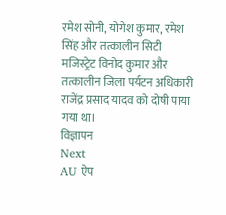रमेश सोनी, योगेश कुमार, रमेश सिंह और तत्कालीन सिटी मजिस्ट्रेट विनोद कुमार और तत्कालीन जिला पर्यटन अधिकारी राजेंद्र प्रसाद यादव को दोषी पाया गया था।
विज्ञापन
Next
AU ऐप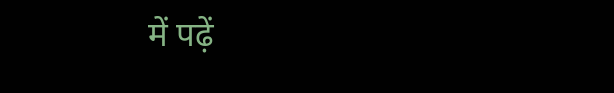में पढ़ें